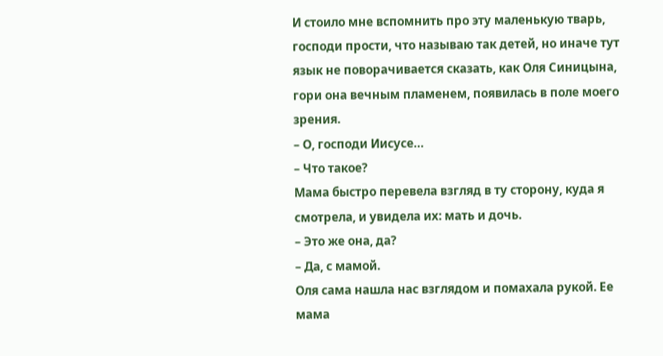И стоило мне вспомнить про эту маленькую тварь, господи прости, что называю так детей, но иначе тут язык не поворачивается сказать, как Оля Синицына, гори она вечным пламенем, появилась в поле моего зрения.
– О, господи Иисусе…
– Что такое?
Мама быстро перевела взгляд в ту сторону, куда я смотрела, и увидела их: мать и дочь.
– Это же она, да?
– Да, с мамой.
Оля сама нашла нас взглядом и помахала рукой. Ее мама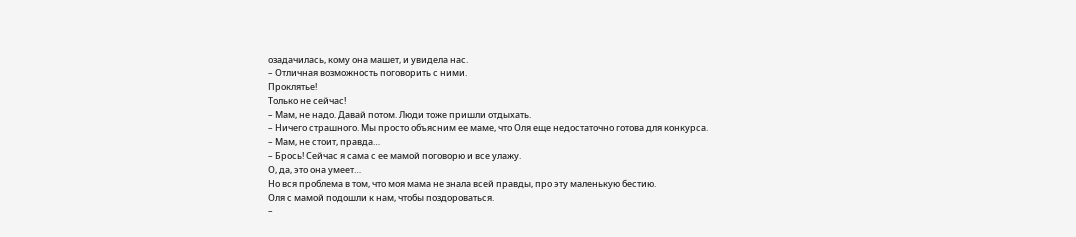озадачилась, кому она машет, и увидела нас.
– Отличная возможность поговорить с ними.
Проклятье!
Только не сейчас!
– Мам, не надо. Давай потом. Люди тоже пришли отдыхать.
– Ничего страшного. Мы просто объясним ее маме, что Оля еще недостаточно готова для конкурса.
– Мам, не стоит, правда…
– Брось! Сейчас я сама с ее мамой поговорю и все улажу.
О, да, это она умеет…
Но вся проблема в том, что моя мама не знала всей правды, про эту маленькую бестию.
Оля с мамой подошли к нам, чтобы поздороваться.
–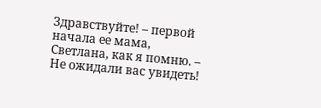Здравствуйте! – первой начала ее мама, Светлана, как я помню. – Не ожидали вас увидеть!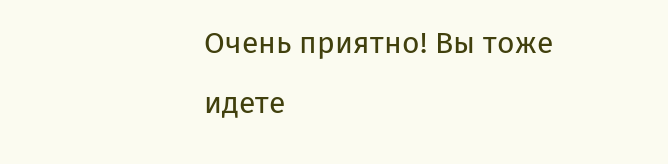Очень приятно! Вы тоже идете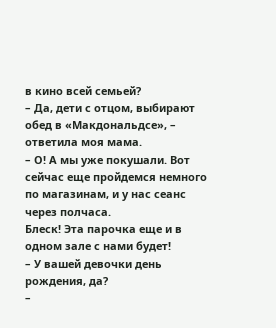в кино всей семьей?
– Да, дети с отцом, выбирают обед в «Макдональдсе», – ответила моя мама.
– О! А мы уже покушали. Вот сейчас еще пройдемся немного по магазинам, и у нас сеанс через полчаса.
Блеск! Эта парочка еще и в одном зале с нами будет!
– У вашей девочки день рождения, да?
–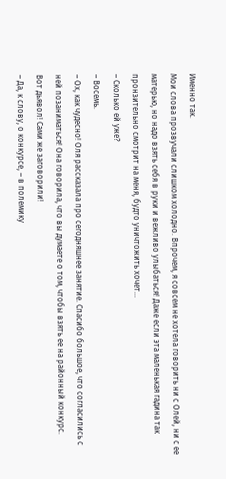Именно так.
Мои слова прозвучали слишком холодно. Впрочем, я совсем не хотела говорить ни с Олей, ни с ее матерью, но надо взять себя в руки и вежливо улыбаться! Даже если эта маленькая гадина так пронзительно смотрит на меня, будто уничтожить хочет…
– Сколько ей уже?
– Восемь.
– Ох, как чудесно! Оля рассказала про сегодняшнее занятие. Спасибо большое, что согласились с ней позаниматься! Она говорила, что вы думаете о том, чтобы взять ее на районный конкурс.
Вот дьявол! Сами же заговорили!
– Да, к слову, о конкурсе, – в полемику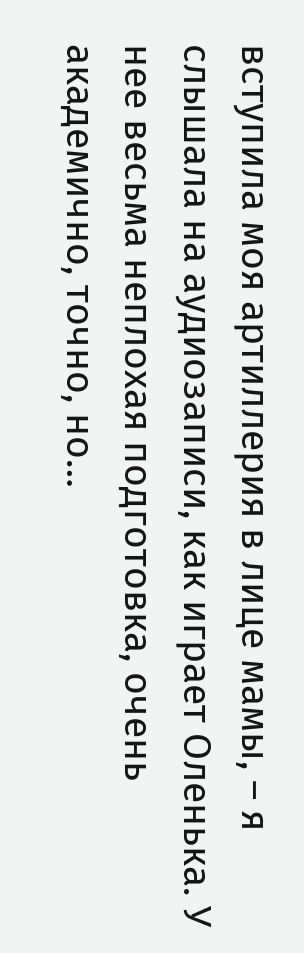вступила моя артиллерия в лице мамы, – я слышала на аудиозаписи, как играет Оленька. У нее весьма неплохая подготовка, очень академично, точно, но…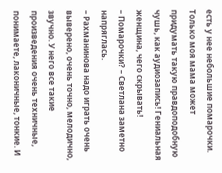есть у нее небольшие помарочки.
Только моя мама может придумать такую правдоподобную чушь, как аудиозапись! Гениальная женщина, чего скрывать!
– Помарочки? – Светлана заметно напряглась.
– Рахманинова надо играть очень выверено, очень точно, мелодично, звучно. У него все такие произведения очень техничные, понимаете, лаконичные, тонкие. И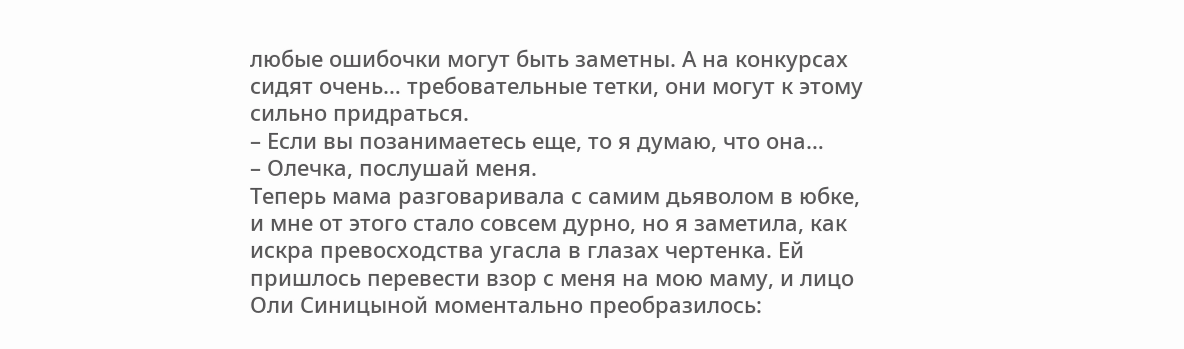любые ошибочки могут быть заметны. А на конкурсах сидят очень… требовательные тетки, они могут к этому сильно придраться.
– Если вы позанимаетесь еще, то я думаю, что она…
– Олечка, послушай меня.
Теперь мама разговаривала с самим дьяволом в юбке, и мне от этого стало совсем дурно, но я заметила, как искра превосходства угасла в глазах чертенка. Ей пришлось перевести взор с меня на мою маму, и лицо Оли Синицыной моментально преобразилось: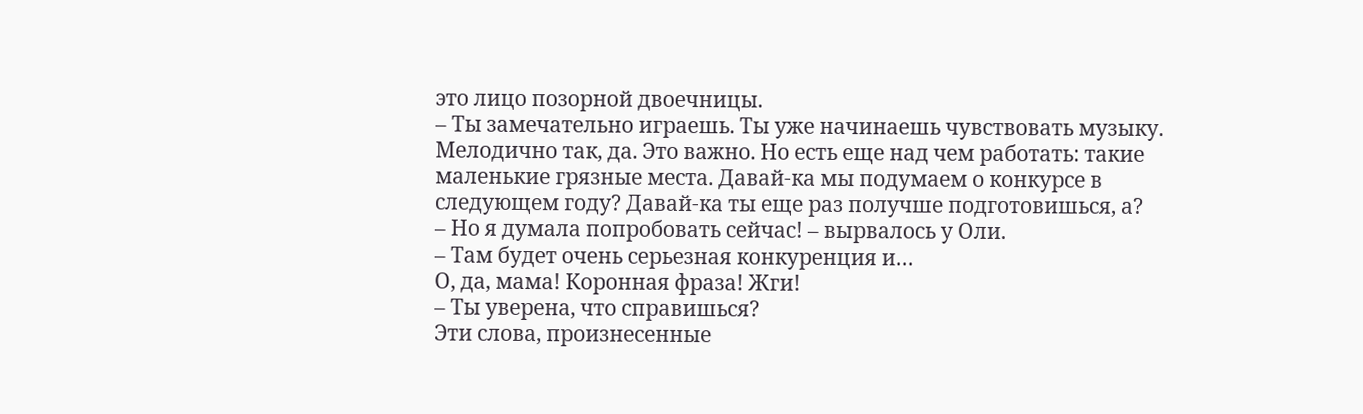это лицо позорной двоечницы.
– Ты замечательно играешь. Ты уже начинаешь чувствовать музыку. Мелодично так, да. Это важно. Но есть еще над чем работать: такие маленькие грязные места. Давай-ка мы подумаем о конкурсе в следующем году? Давай-ка ты еще раз получше подготовишься, а?
– Но я думала попробовать сейчас! – вырвалось у Оли.
– Там будет очень серьезная конкуренция и…
О, да, мама! Коронная фраза! Жги!
– Ты уверена, что справишься?
Эти слова, произнесенные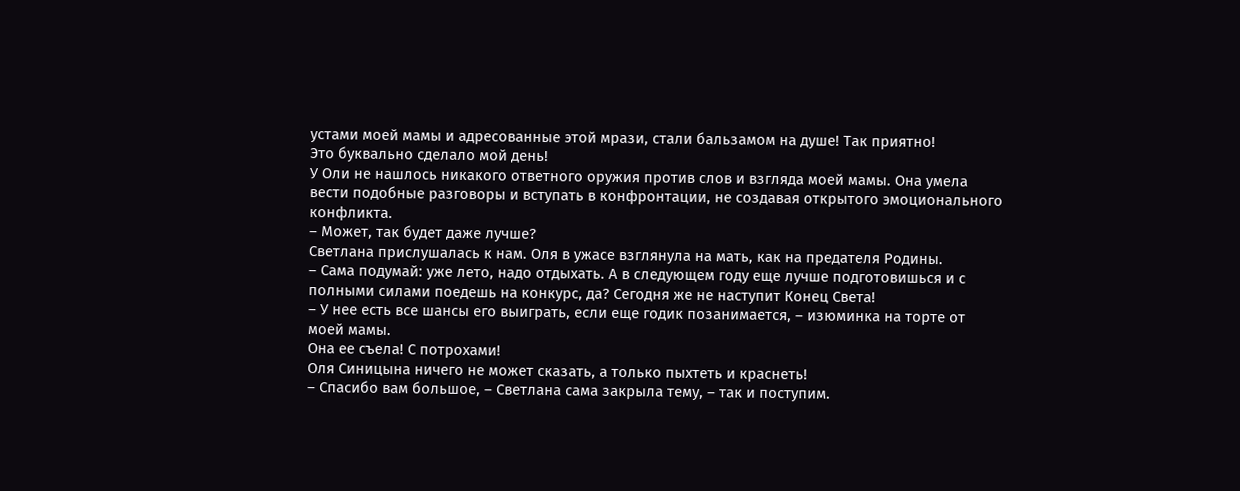устами моей мамы и адресованные этой мрази, стали бальзамом на душе! Так приятно!
Это буквально сделало мой день!
У Оли не нашлось никакого ответного оружия против слов и взгляда моей мамы. Она умела вести подобные разговоры и вступать в конфронтации, не создавая открытого эмоционального конфликта.
– Может, так будет даже лучше?
Светлана прислушалась к нам. Оля в ужасе взглянула на мать, как на предателя Родины.
– Сама подумай: уже лето, надо отдыхать. А в следующем году еще лучше подготовишься и с полными силами поедешь на конкурс, да? Сегодня же не наступит Конец Света!
– У нее есть все шансы его выиграть, если еще годик позанимается, – изюминка на торте от моей мамы.
Она ее съела! С потрохами!
Оля Синицына ничего не может сказать, а только пыхтеть и краснеть!
– Спасибо вам большое, – Светлана сама закрыла тему, – так и поступим.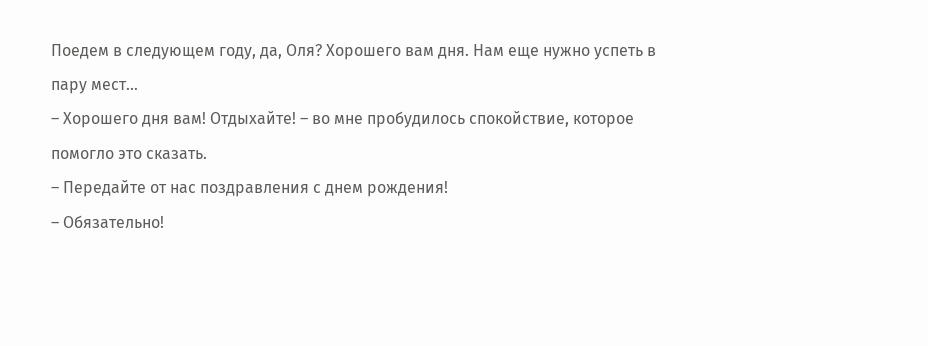Поедем в следующем году, да, Оля? Хорошего вам дня. Нам еще нужно успеть в пару мест…
– Хорошего дня вам! Отдыхайте! – во мне пробудилось спокойствие, которое помогло это сказать.
– Передайте от нас поздравления с днем рождения!
– Обязательно!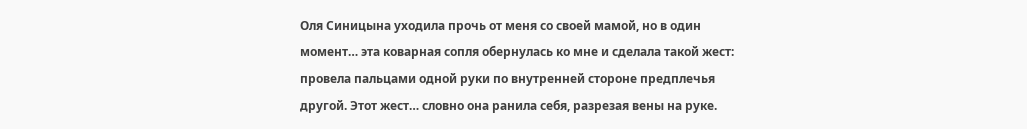Оля Синицына уходила прочь от меня со своей мамой, но в один момент… эта коварная сопля обернулась ко мне и сделала такой жест: провела пальцами одной руки по внутренней стороне предплечья другой. Этот жест… словно она ранила себя, разрезая вены на руке.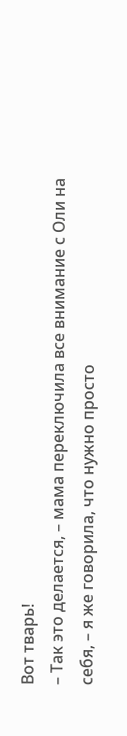Вот тварь!
– Так это делается, – мама переключила все внимание с Оли на себя, – я же говорила, что нужно просто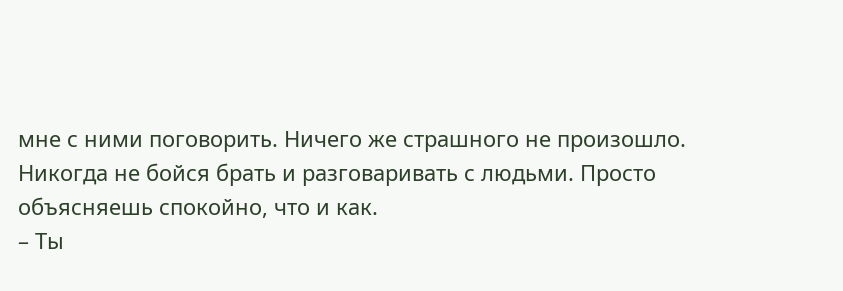мне с ними поговорить. Ничего же страшного не произошло. Никогда не бойся брать и разговаривать с людьми. Просто объясняешь спокойно, что и как.
– Ты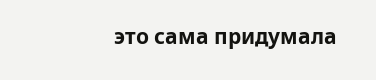это сама придумала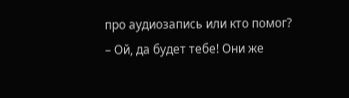про аудиозапись или кто помог?
– Ой, да будет тебе! Они же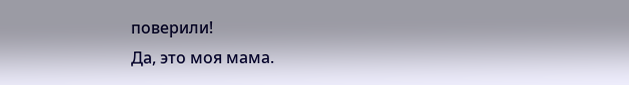поверили!
Да, это моя мама.